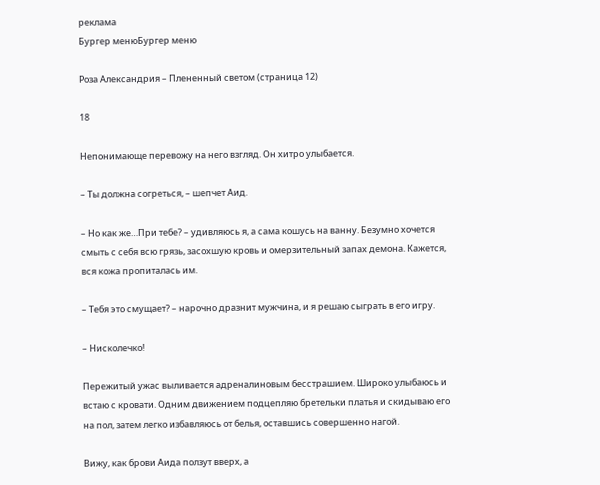реклама
Бургер менюБургер меню

Роза Александрия – Плененный светом (страница 12)

18

Непонимающе перевожу на него взгляд. Он хитро улыбается.

– Ты должна согреться, – шепчет Аид.

– Но как же…При тебе? – удивляюсь я, а сама кошусь на ванну. Безумно хочется смыть с себя всю грязь, засохшую кровь и омерзительный запах демона. Кажется, вся кожа пропиталась им.

– Тебя это смущает? – нарочно дразнит мужчина, и я решаю сыграть в его игру.

– Нисколечко!

Пережитый ужас выливается адреналиновым бесстрашием. Широко улыбаюсь и встаю с кровати. Одним движением подцепляю бретельки платья и скидываю его на пол, затем легко избавляюсь от белья, оставшись совершенно нагой.

Вижу, как брови Аида ползут вверх, а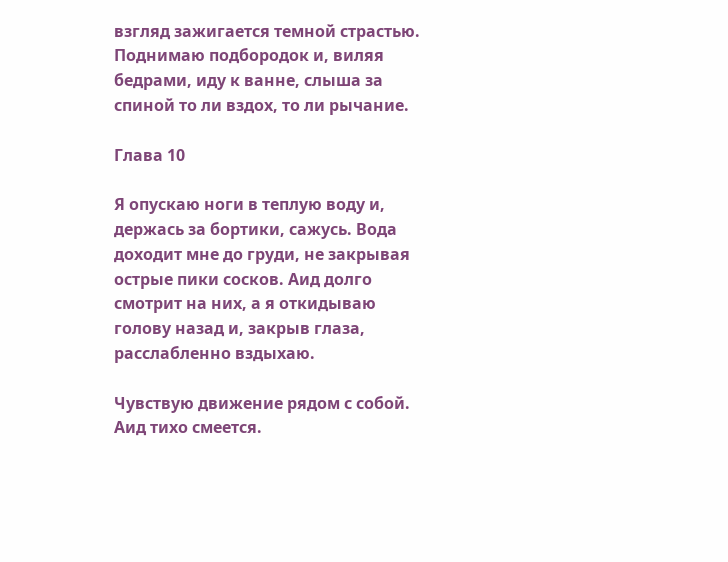взгляд зажигается темной страстью. Поднимаю подбородок и, виляя бедрами, иду к ванне, слыша за спиной то ли вздох, то ли рычание.

Глава 10

Я опускаю ноги в теплую воду и, держась за бортики, сажусь. Вода доходит мне до груди, не закрывая острые пики сосков. Аид долго смотрит на них, а я откидываю голову назад и, закрыв глаза, расслабленно вздыхаю.

Чувствую движение рядом с собой. Аид тихо смеется.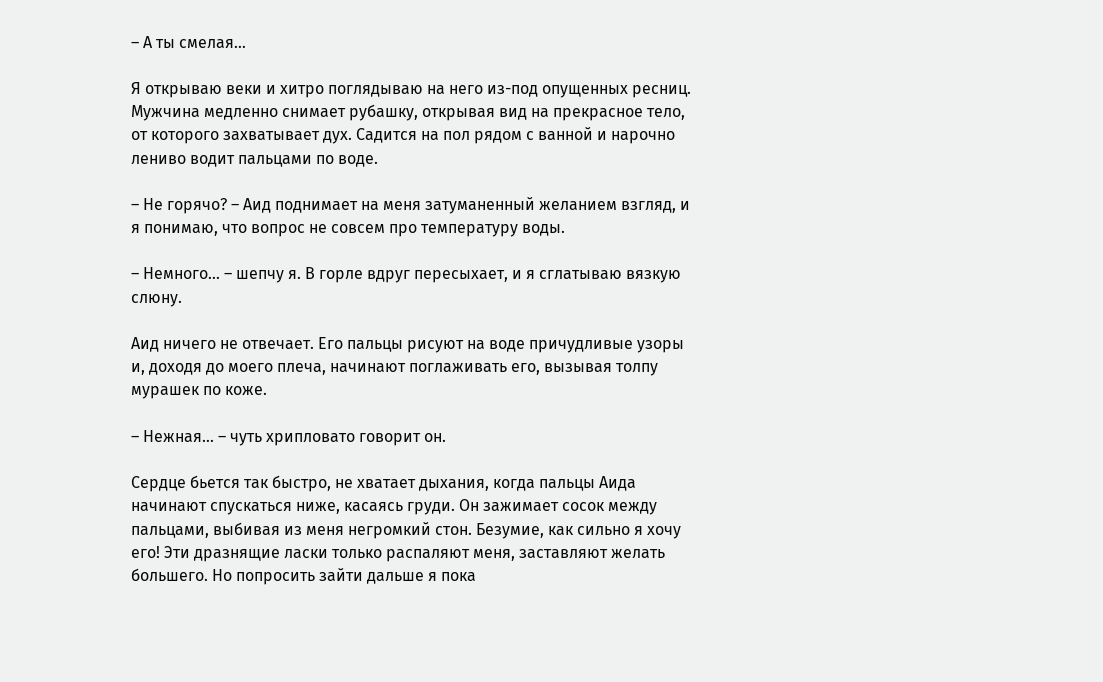– А ты смелая…

Я открываю веки и хитро поглядываю на него из-под опущенных ресниц. Мужчина медленно снимает рубашку, открывая вид на прекрасное тело, от которого захватывает дух. Садится на пол рядом с ванной и нарочно лениво водит пальцами по воде.

– Не горячо? – Аид поднимает на меня затуманенный желанием взгляд, и я понимаю, что вопрос не совсем про температуру воды.

– Немного… – шепчу я. В горле вдруг пересыхает, и я сглатываю вязкую слюну.

Аид ничего не отвечает. Его пальцы рисуют на воде причудливые узоры и, доходя до моего плеча, начинают поглаживать его, вызывая толпу мурашек по коже.

– Нежная… – чуть хрипловато говорит он.

Сердце бьется так быстро, не хватает дыхания, когда пальцы Аида начинают спускаться ниже, касаясь груди. Он зажимает сосок между пальцами, выбивая из меня негромкий стон. Безумие, как сильно я хочу его! Эти дразнящие ласки только распаляют меня, заставляют желать большего. Но попросить зайти дальше я пока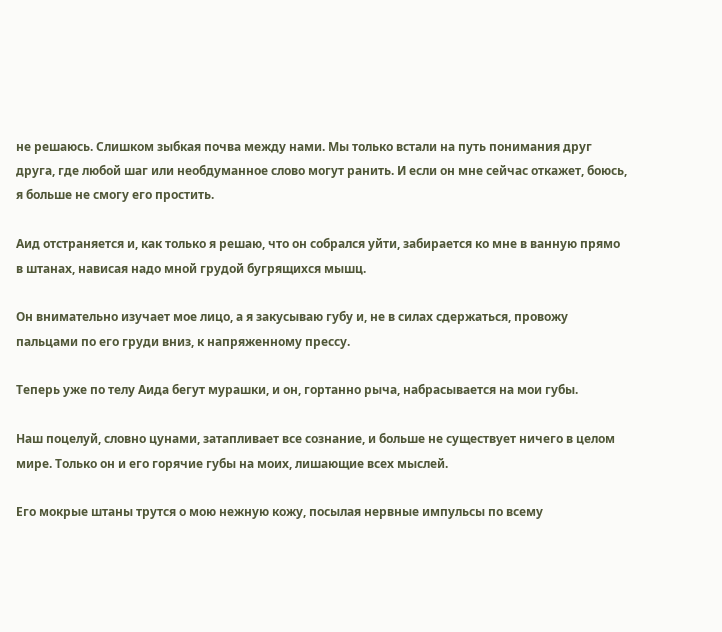не решаюсь. Слишком зыбкая почва между нами. Мы только встали на путь понимания друг друга, где любой шаг или необдуманное слово могут ранить. И если он мне сейчас откажет, боюсь, я больше не смогу его простить.

Аид отстраняется и, как только я решаю, что он собрался уйти, забирается ко мне в ванную прямо в штанах, нависая надо мной грудой бугрящихся мышц.

Он внимательно изучает мое лицо, а я закусываю губу и, не в силах сдержаться, провожу пальцами по его груди вниз, к напряженному прессу.

Теперь уже по телу Аида бегут мурашки, и он, гортанно рыча, набрасывается на мои губы.

Наш поцелуй, словно цунами, затапливает все сознание, и больше не существует ничего в целом мире. Только он и его горячие губы на моих, лишающие всех мыслей.

Его мокрые штаны трутся о мою нежную кожу, посылая нервные импульсы по всему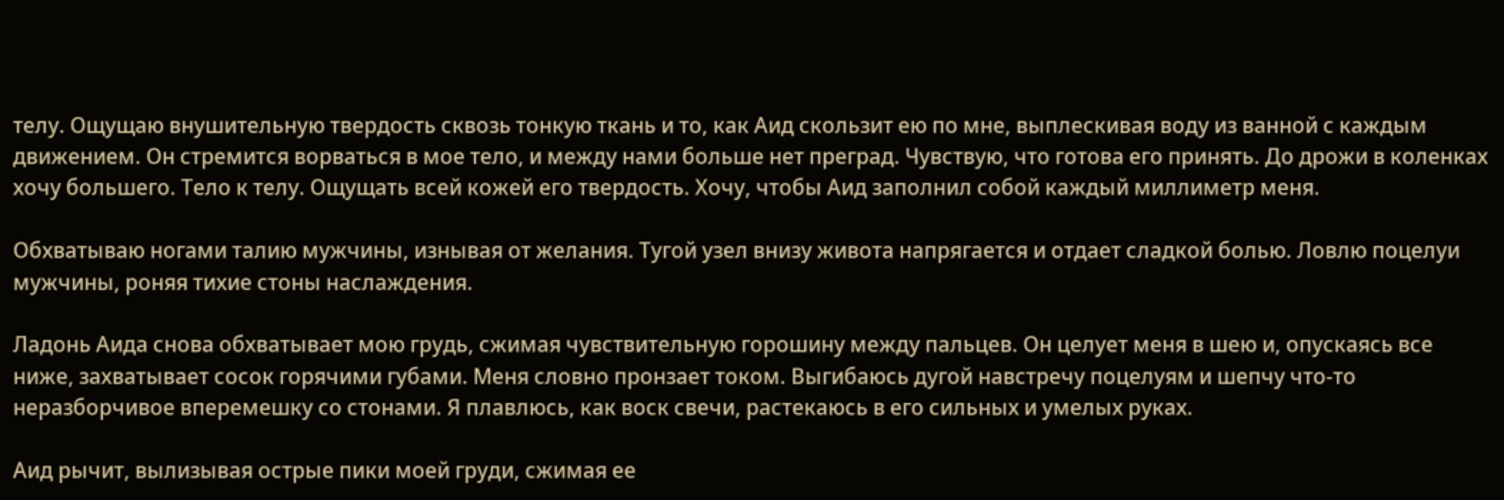телу. Ощущаю внушительную твердость сквозь тонкую ткань и то, как Аид скользит ею по мне, выплескивая воду из ванной с каждым движением. Он стремится ворваться в мое тело, и между нами больше нет преград. Чувствую, что готова его принять. До дрожи в коленках хочу большего. Тело к телу. Ощущать всей кожей его твердость. Хочу, чтобы Аид заполнил собой каждый миллиметр меня.

Обхватываю ногами талию мужчины, изнывая от желания. Тугой узел внизу живота напрягается и отдает сладкой болью. Ловлю поцелуи мужчины, роняя тихие стоны наслаждения.

Ладонь Аида снова обхватывает мою грудь, сжимая чувствительную горошину между пальцев. Он целует меня в шею и, опускаясь все ниже, захватывает сосок горячими губами. Меня словно пронзает током. Выгибаюсь дугой навстречу поцелуям и шепчу что-то неразборчивое вперемешку со стонами. Я плавлюсь, как воск свечи, растекаюсь в его сильных и умелых руках.

Аид рычит, вылизывая острые пики моей груди, сжимая ее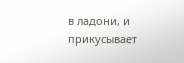в ладони, и прикусывает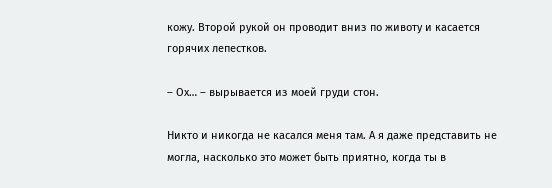кожу. Второй рукой он проводит вниз по животу и касается горячих лепестков.

– Ох… – вырывается из моей груди стон.

Никто и никогда не касался меня там. А я даже представить не могла, насколько это может быть приятно, когда ты в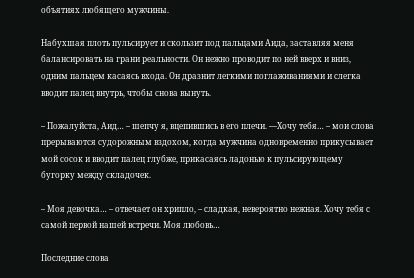объятиях любящего мужчины.

Набухшая плоть пульсирует и скользит под пальцами Аида, заставляя меня балансировать на грани реальности. Он нежно проводит по ней вверх и вниз, одним пальцем касаясь входа. Он дразнит легкими поглаживаниями и слегка вводит палец внутрь, чтобы снова вынуть.

– Пожалуйста, Аид… – шепчу я, вцепившись в его плечи. —Хочу тебя… – мои слова прерываются судорожным вздохом, когда мужчина одновременно прикусывает мой сосок и вводит палец глубже, прикасаясь ладонью к пульсирующему бугорку между складочек.

– Моя девочка… – отвечает он хрипло, – сладкая, невероятно нежная. Хочу тебя с самой первой нашей встречи. Моя любовь…

Последние слова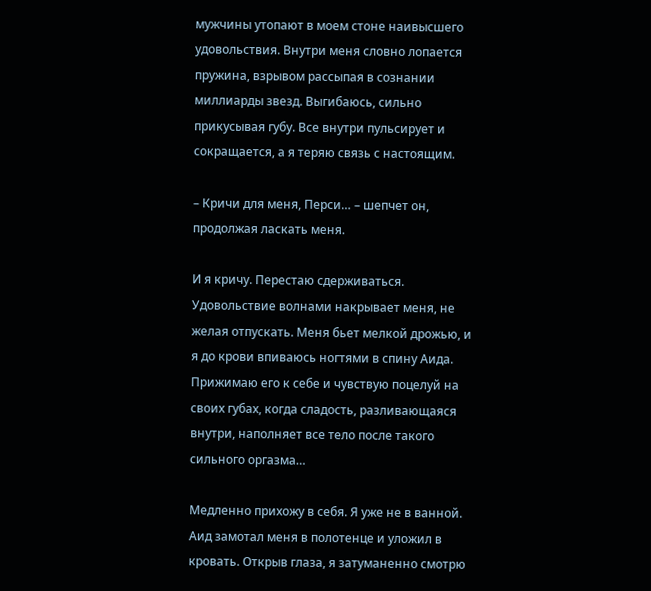мужчины утопают в моем стоне наивысшего удовольствия. Внутри меня словно лопается пружина, взрывом рассыпая в сознании миллиарды звезд. Выгибаюсь, сильно прикусывая губу. Все внутри пульсирует и сокращается, а я теряю связь с настоящим.

– Кричи для меня, Перси… – шепчет он, продолжая ласкать меня.

И я кричу. Перестаю сдерживаться. Удовольствие волнами накрывает меня, не желая отпускать. Меня бьет мелкой дрожью, и я до крови впиваюсь ногтями в спину Аида. Прижимаю его к себе и чувствую поцелуй на своих губах, когда сладость, разливающаяся внутри, наполняет все тело после такого сильного оргазма…

Медленно прихожу в себя. Я уже не в ванной. Аид замотал меня в полотенце и уложил в кровать. Открыв глаза, я затуманенно смотрю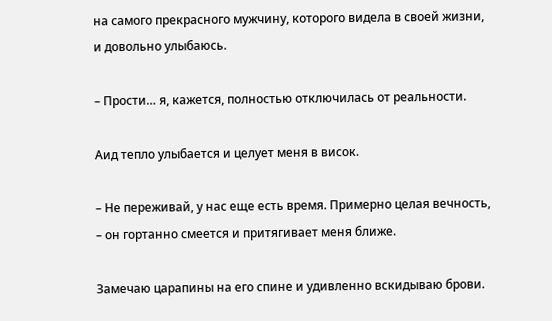на самого прекрасного мужчину, которого видела в своей жизни, и довольно улыбаюсь.

– Прости… я, кажется, полностью отключилась от реальности.

Аид тепло улыбается и целует меня в висок.

– Не переживай, у нас еще есть время. Примерно целая вечность, – он гортанно смеется и притягивает меня ближе.

Замечаю царапины на его спине и удивленно вскидываю брови.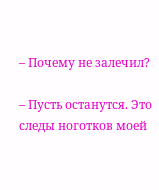– Почему не залечил?

– Пусть останутся. Это следы ноготков моей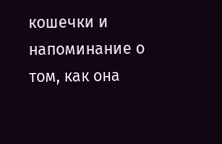кошечки и напоминание о том, как она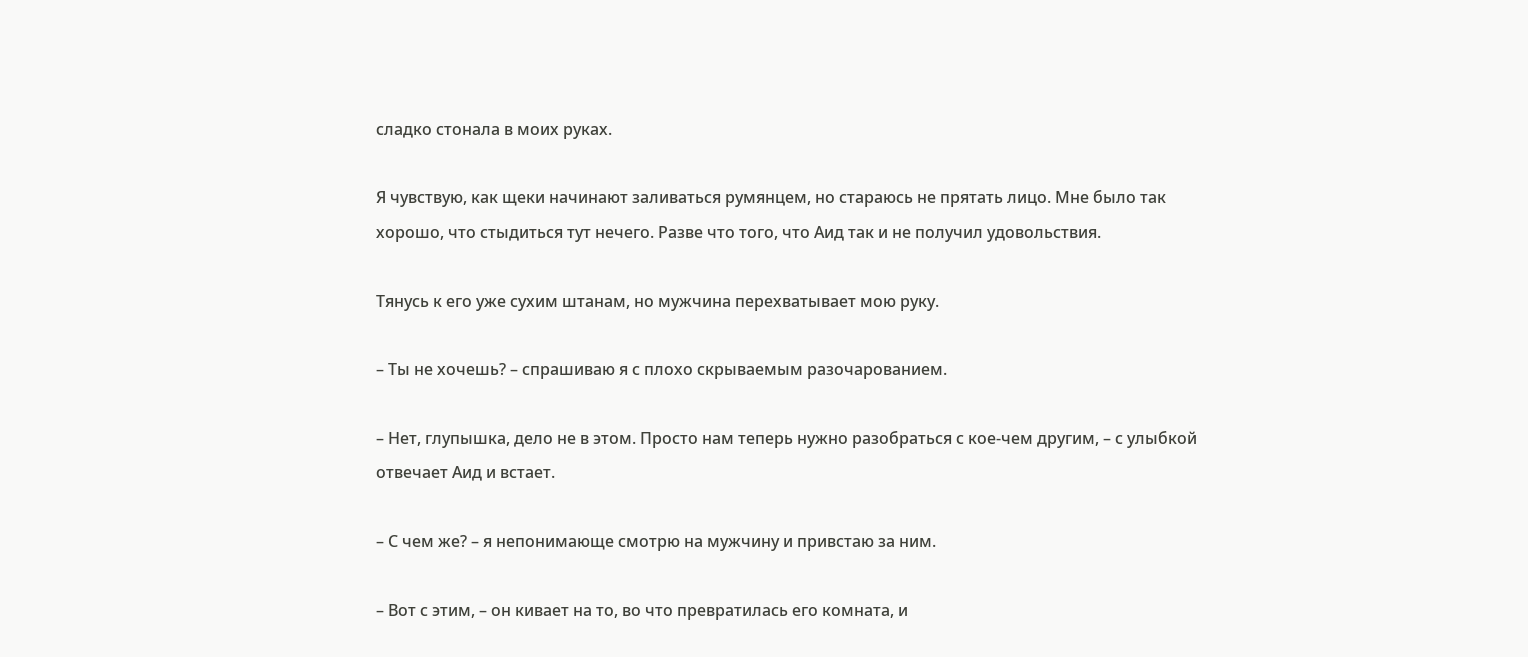сладко стонала в моих руках.

Я чувствую, как щеки начинают заливаться румянцем, но стараюсь не прятать лицо. Мне было так хорошо, что стыдиться тут нечего. Разве что того, что Аид так и не получил удовольствия.

Тянусь к его уже сухим штанам, но мужчина перехватывает мою руку.

– Ты не хочешь? – спрашиваю я с плохо скрываемым разочарованием.

– Нет, глупышка, дело не в этом. Просто нам теперь нужно разобраться с кое-чем другим, – с улыбкой отвечает Аид и встает.

– С чем же? – я непонимающе смотрю на мужчину и привстаю за ним.

– Вот с этим, – он кивает на то, во что превратилась его комната, и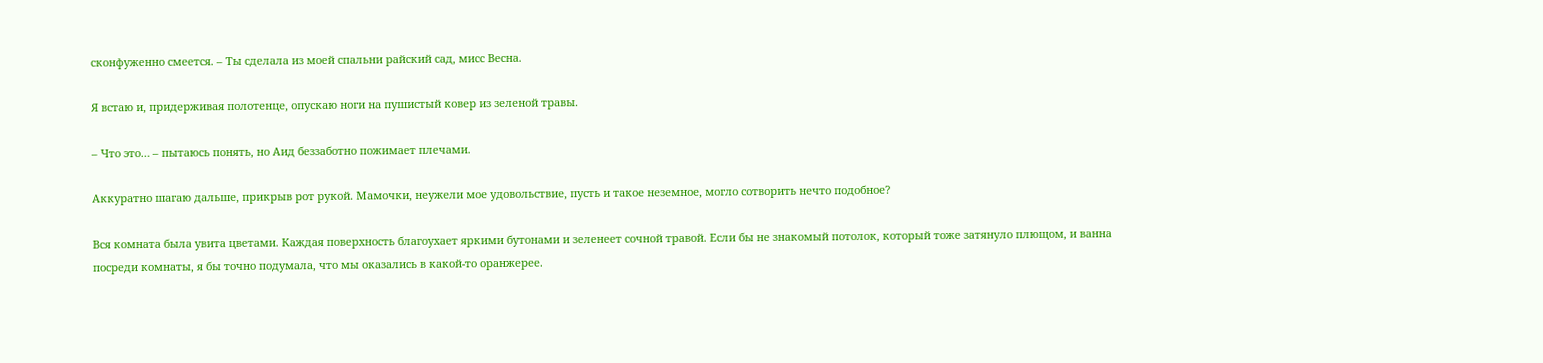сконфуженно смеется. – Ты сделала из моей спальни райский сад, мисс Весна.

Я встаю и, придерживая полотенце, опускаю ноги на пушистый ковер из зеленой травы.

– Что это… – пытаюсь понять, но Аид беззаботно пожимает плечами.

Аккуратно шагаю дальше, прикрыв рот рукой. Мамочки, неужели мое удовольствие, пусть и такое неземное, могло сотворить нечто подобное?

Вся комната была увита цветами. Каждая поверхность благоухает яркими бутонами и зеленеет сочной травой. Если бы не знакомый потолок, который тоже затянуло плющом, и ванна посреди комнаты, я бы точно подумала, что мы оказались в какой-то оранжерее.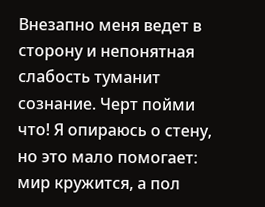Внезапно меня ведет в сторону и непонятная слабость туманит сознание. Черт пойми что! Я опираюсь о стену, но это мало помогает: мир кружится, а пол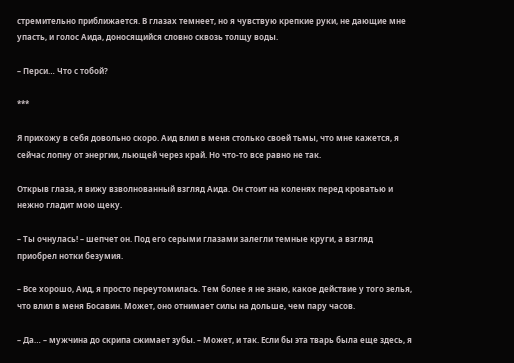стремительно приближается. В глазах темнеет, но я чувствую крепкие руки, не дающие мне упасть, и голос Аида, доносящийся словно сквозь толщу воды.

– Перси… Что с тобой?

***

Я прихожу в себя довольно скоро. Аид влил в меня столько своей тьмы, что мне кажется, я сейчас лопну от энергии, льющей через край. Но что-то все равно не так.

Открыв глаза, я вижу взволнованный взгляд Аида. Он стоит на коленях перед кроватью и нежно гладит мою щеку.

– Ты очнулась! – шепчет он. Под его серыми глазами залегли темные круги, а взгляд приобрел нотки безумия.

– Все хорошо, Аид, я просто переутомилась. Тем более я не знаю, какое действие у того зелья, что влил в меня Босавин. Может, оно отнимает силы на дольше, чем пару часов.

– Да… – мужчина до скрипа сжимает зубы. – Может, и так. Если бы эта тварь была еще здесь, я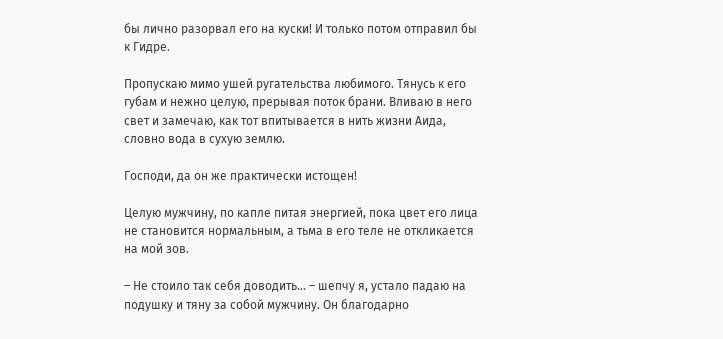бы лично разорвал его на куски! И только потом отправил бы к Гидре.

Пропускаю мимо ушей ругательства любимого. Тянусь к его губам и нежно целую, прерывая поток брани. Вливаю в него свет и замечаю, как тот впитывается в нить жизни Аида, словно вода в сухую землю.

Господи, да он же практически истощен!

Целую мужчину, по капле питая энергией, пока цвет его лица не становится нормальным, а тьма в его теле не откликается на мой зов.

– Не стоило так себя доводить… – шепчу я, устало падаю на подушку и тяну за собой мужчину. Он благодарно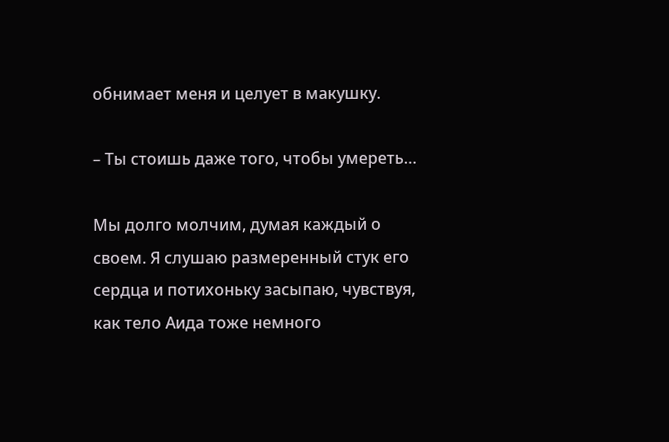обнимает меня и целует в макушку.

– Ты стоишь даже того, чтобы умереть…

Мы долго молчим, думая каждый о своем. Я слушаю размеренный стук его сердца и потихоньку засыпаю, чувствуя, как тело Аида тоже немного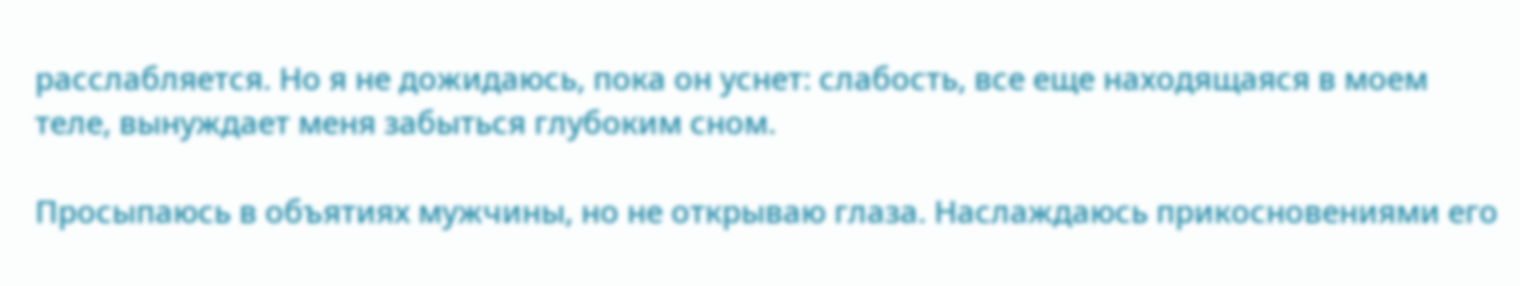расслабляется. Но я не дожидаюсь, пока он уснет: слабость, все еще находящаяся в моем теле, вынуждает меня забыться глубоким сном.

Просыпаюсь в объятиях мужчины, но не открываю глаза. Наслаждаюсь прикосновениями его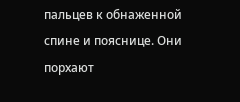пальцев к обнаженной спине и пояснице. Они порхают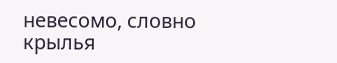невесомо, словно крылья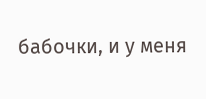бабочки, и у меня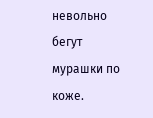невольно бегут мурашки по коже.